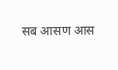सब आसण आस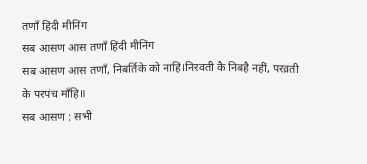तणाँ हिंदी मीनिंग
सब आसण आस तणाँ हिंदी मीनिंग
सब आसण आस तणाँ, निबर्तिके को नाहिं।निरवती कै निबहै नहीं, परव्रती के परपंच माँहि॥
सब आसण : सभी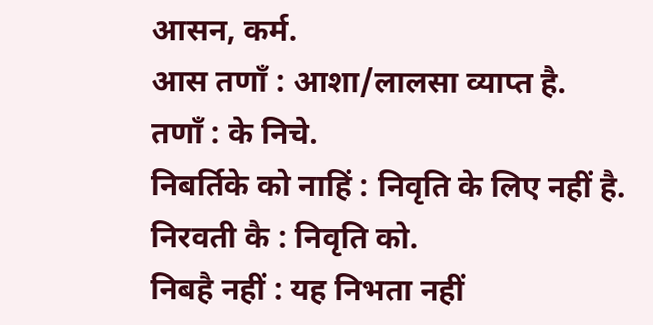आसन, कर्म.
आस तणाँ : आशा/लालसा व्याप्त है.
तणाँ : के निचे.
निबर्तिके को नाहिं : निवृति के लिए नहीं है.
निरवती कै : निवृति को.
निबहै नहीं : यह निभता नहीं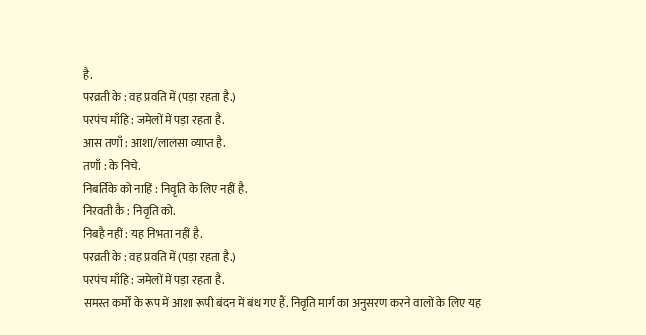है.
परव्रती के : वह प्रवति में (पड़ा रहता है.)
परपंच माँहि : जमेलों में पड़ा रहता है.
आस तणाँ : आशा/लालसा व्याप्त है.
तणाँ : के निचे.
निबर्तिके को नाहिं : निवृति के लिए नहीं है.
निरवती कै : निवृति को.
निबहै नहीं : यह निभता नहीं है.
परव्रती के : वह प्रवति में (पड़ा रहता है.)
परपंच माँहि : जमेलों में पड़ा रहता है.
समस्त कर्मों के रूप में आशा रूपी बंदन में बंध गए हैं. निवृति मार्ग का अनुसरण करने वालों के लिए यह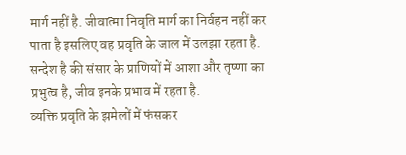मार्ग नहीं है. जीवात्मा निवृति मार्ग का निर्वहन नहीं कर पाता है इसलिए वह प्रवृति के जाल में उलझा रहता है. सन्देश है की संसार के प्राणियों में आशा और तृष्णा का प्रभुत्व है, जीव इनके प्रभाव में रहता है.
व्यक्ति प्रवृति के झमेलों में फंसकर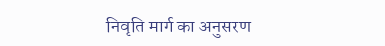निवृति मार्ग का अनुसरण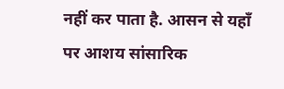नहीं कर पाता है. आसन से यहाँ पर आशय सांसारिक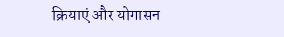क्रियाएं और योगासन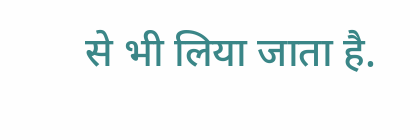से भी लिया जाता है.